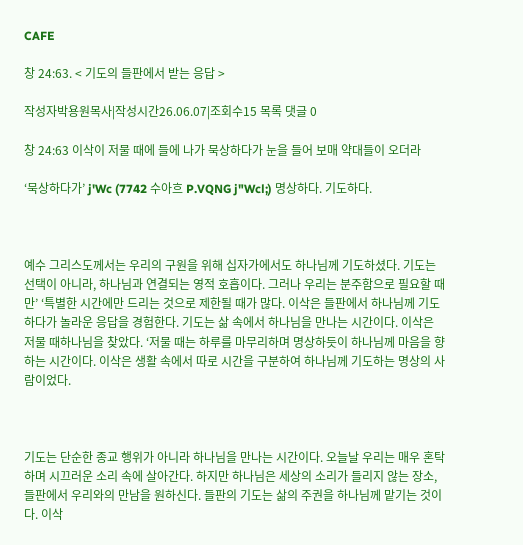CAFE

창 24:63. < 기도의 들판에서 받는 응답 >

작성자박용원목사|작성시간26.06.07|조회수15 목록 댓글 0

창 24:63 이삭이 저물 때에 들에 나가 묵상하다가 눈을 들어 보매 약대들이 오더라

‘묵상하다가’ j'Wc (7742 수아흐 P.VQNG j"Wcl;) 명상하다. 기도하다.



예수 그리스도께서는 우리의 구원을 위해 십자가에서도 하나님께 기도하셨다. 기도는 선택이 아니라, 하나님과 연결되는 영적 호흡이다. 그러나 우리는 분주함으로 필요할 때만’ ‘특별한 시간에만 드리는 것으로 제한될 때가 많다. 이삭은 들판에서 하나님께 기도하다가 놀라운 응답을 경험한다. 기도는 삶 속에서 하나님을 만나는 시간이다. 이삭은 저물 때하나님을 찾았다. ‘저물 때는 하루를 마무리하며 명상하듯이 하나님께 마음을 향하는 시간이다. 이삭은 생활 속에서 따로 시간을 구분하여 하나님께 기도하는 명상의 사람이었다.



기도는 단순한 종교 행위가 아니라 하나님을 만나는 시간이다. 오늘날 우리는 매우 혼탁하며 시끄러운 소리 속에 살아간다. 하지만 하나님은 세상의 소리가 들리지 않는 장소, 들판에서 우리와의 만남을 원하신다. 들판의 기도는 삶의 주권을 하나님께 맡기는 것이다. 이삭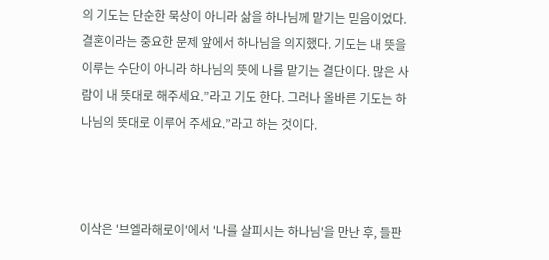의 기도는 단순한 묵상이 아니라 삶을 하나님께 맡기는 믿음이었다. 결혼이라는 중요한 문제 앞에서 하나님을 의지했다. 기도는 내 뜻을 이루는 수단이 아니라 하나님의 뜻에 나를 맡기는 결단이다. 많은 사람이 내 뜻대로 해주세요.”라고 기도 한다. 그러나 올바른 기도는 하나님의 뜻대로 이루어 주세요.”라고 하는 것이다.



이삭은 '브엘라해로이'에서 '나를 살피시는 하나님'을 만난 후, 들판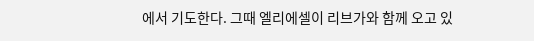에서 기도한다. 그때 엘리에셀이 리브가와 함께 오고 있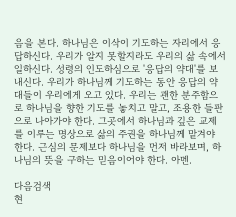음을 본다. 하나님은 이삭이 기도하는 자리에서 응답하신다. 우리가 알지 못할지라도 우리의 삶 속에서 일하신다. 성령의 인도하심으로 '응답의 약대'를 보내신다. 우리가 하나님께 기도하는 동안 응답의 약대들이 우리에게 오고 있다. 우리는 괜한 분주함으로 하나님을 향한 기도를 놓치고 말고, 조용한 들판으로 나아가야 한다. 그곳에서 하나님과 깊은 교제를 이루는 명상으로 삶의 주권을 하나님께 맡겨야 한다. 근심의 문제보다 하나님을 먼저 바라보며, 하나님의 뜻을 구하는 믿음이어야 한다. 아멘.

다음검색
현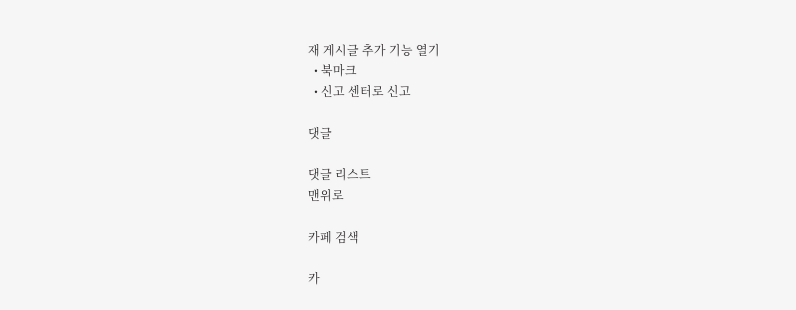재 게시글 추가 기능 열기
  • 북마크
  • 신고 센터로 신고

댓글

댓글 리스트
맨위로

카페 검색

카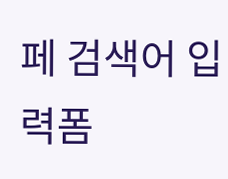페 검색어 입력폼